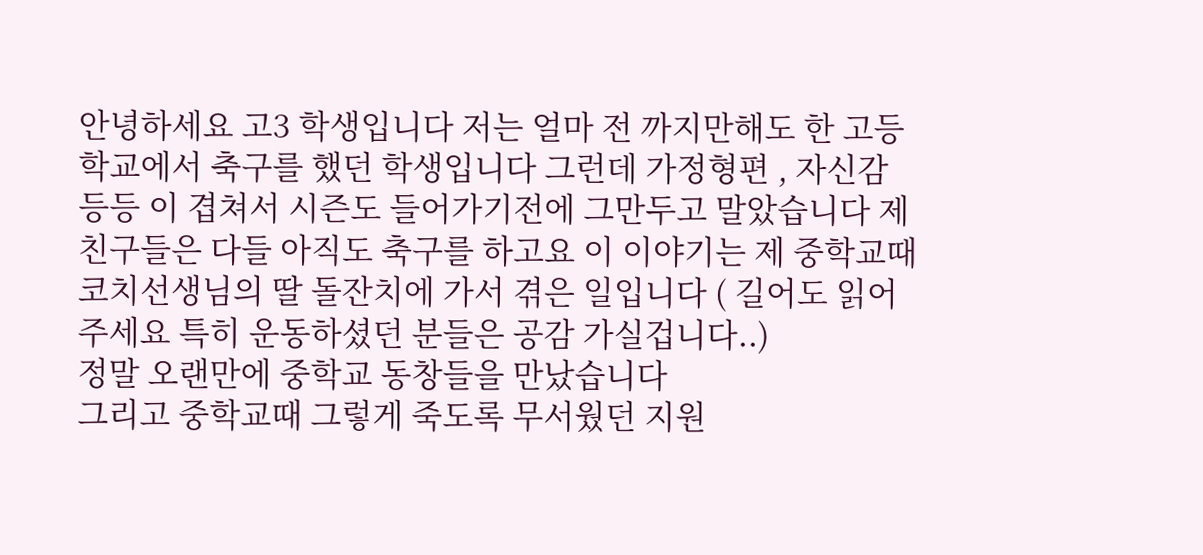안녕하세요 고3 학생입니다 저는 얼마 전 까지만해도 한 고등학교에서 축구를 했던 학생입니다 그런데 가정형편 , 자신감 등등 이 겹쳐서 시즌도 들어가기전에 그만두고 말았습니다 제 친구들은 다들 아직도 축구를 하고요 이 이야기는 제 중학교때 코치선생님의 딸 돌잔치에 가서 겪은 일입니다 ( 길어도 읽어주세요 특히 운동하셨던 분들은 공감 가실겁니다..)
정말 오랜만에 중학교 동창들을 만났습니다
그리고 중학교때 그렇게 죽도록 무서웠던 지원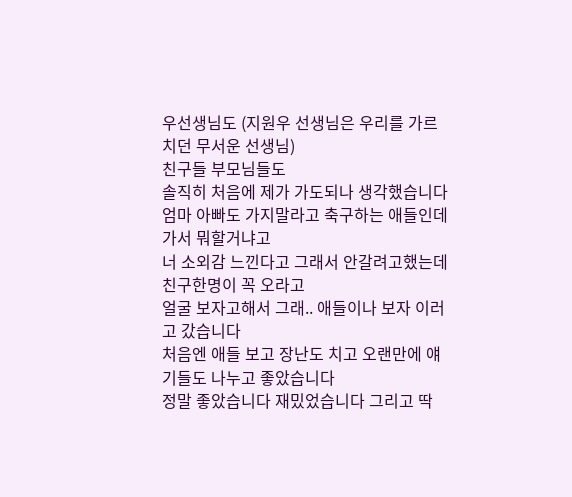우선생님도 (지원우 선생님은 우리를 가르치던 무서운 선생님)
친구들 부모님들도
솔직히 처음에 제가 가도되나 생각했습니다
엄마 아빠도 가지말라고 축구하는 애들인데 가서 뭐할거냐고
너 소외감 느낀다고 그래서 안갈려고했는데 친구한명이 꼭 오라고
얼굴 보자고해서 그래.. 애들이나 보자 이러고 갔습니다
처음엔 애들 보고 장난도 치고 오랜만에 얘기들도 나누고 좋았습니다
정말 좋았습니다 재밌었습니다 그리고 딱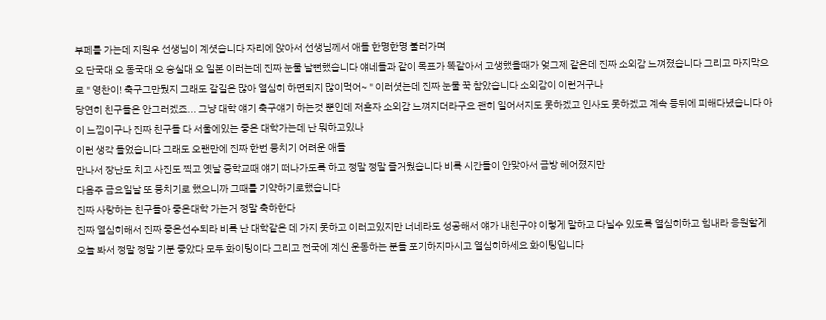부페를 가는데 지원우 선생님이 계셧습니다 자리에 앉아서 선생님께서 애들 한명한명 불러가며
오 단국대 오 동국대 오 숭실대 오 일본 이러는데 진짜 눈물 날뻔했습니다 얘네들과 같이 목표가 똑같아서 고생했을때가 엊그제 같은데 진짜 소외감 느껴졌습니다 그리고 마지막으로 " 영찬이! 축구그만뒀지 그래도 갈길은 많아 열심히 하면되지 많이먹어~ " 이러셧는데 진짜 눈물 꾹 참았습니다 소외감이 이런거구나
당연히 친구들은 안그러겠죠... 그냥 대학 얘기 축구얘기 하는것 뿐인데 저혼자 소외감 느껴지더라구요 괜히 일어서지도 못하겠고 인사도 못하겠고 계속 등뒤에 피해다녔습니다 아 이 느낌이구나 진짜 친구들 다 서울에있는 좋은 대학가는데 난 뭐하고있나
이런 생각 들었습니다 그래도 오랜만에 진짜 한번 뭉치기 어려운 애들
만나서 장난도 치고 사진도 찍고 옛날 중학교때 얘기 떠나가도록 하고 정말 정말 즐거웠습니다 비록 시간들이 안맞아서 금방 헤어졌지만
다음주 금요일날 또 뭉치기로 했으니까 그때를 기약하기로했습니다
진짜 사랑하는 친구들아 좋은대학 가는거 정말 축하한다
진짜 열심히해서 진짜 좋은선수되라 비록 난 대학같은 데 가지 못하고 이러고있지만 너네라도 성공해서 얘가 내친구야 이렇게 말하고 다닐수 있도록 열심히하고 힘내라 응원할게 오늘 봐서 정말 정말 기분 좋았다 모두 화이팅이다 그리고 전국에 계신 운동하는 분들 포기하지마시고 열심히하세요 화이팅입니다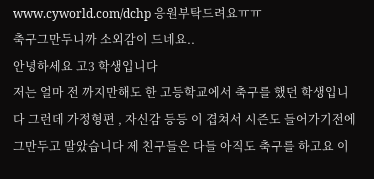www.cyworld.com/dchp 응원부탁드려요ㅠㅠ
축구그만두니까 소외감이 드네요..
안녕하세요 고3 학생입니다
저는 얼마 전 까지만해도 한 고등학교에서 축구를 했던 학생입니다 그런데 가정형편 , 자신감 등등 이 겹쳐서 시즌도 들어가기전에 그만두고 말았습니다 제 친구들은 다들 아직도 축구를 하고요 이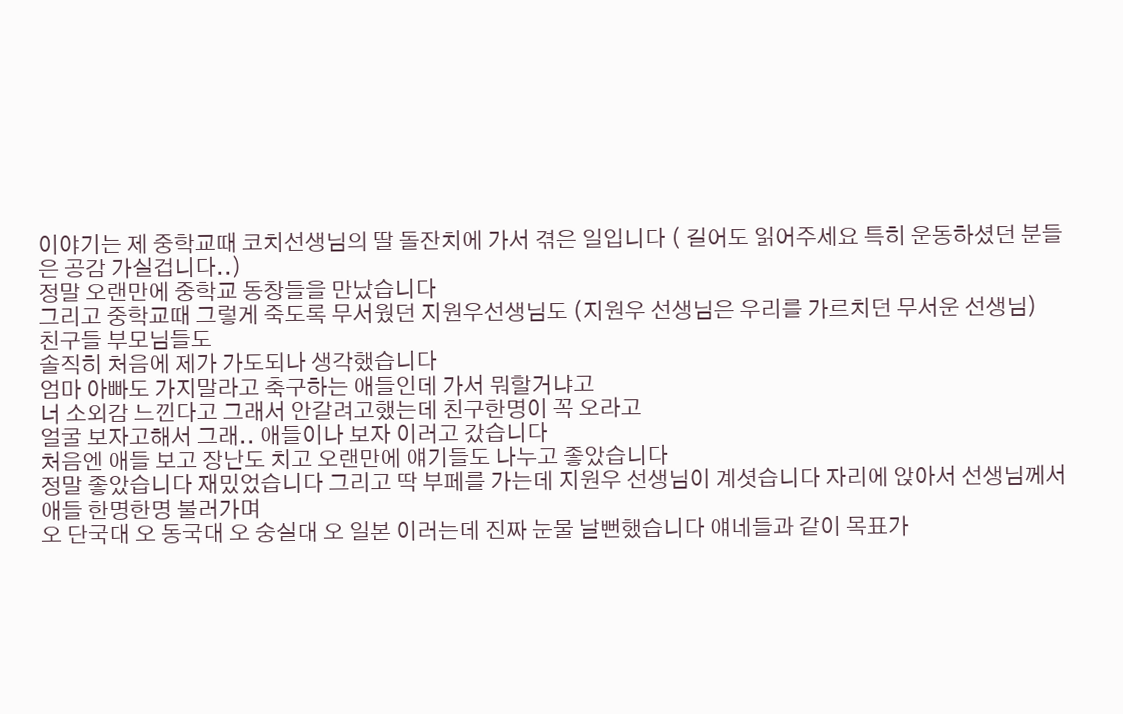이야기는 제 중학교때 코치선생님의 딸 돌잔치에 가서 겪은 일입니다 ( 길어도 읽어주세요 특히 운동하셨던 분들은 공감 가실겁니다..)
정말 오랜만에 중학교 동창들을 만났습니다
그리고 중학교때 그렇게 죽도록 무서웠던 지원우선생님도 (지원우 선생님은 우리를 가르치던 무서운 선생님)
친구들 부모님들도
솔직히 처음에 제가 가도되나 생각했습니다
엄마 아빠도 가지말라고 축구하는 애들인데 가서 뭐할거냐고
너 소외감 느낀다고 그래서 안갈려고했는데 친구한명이 꼭 오라고
얼굴 보자고해서 그래.. 애들이나 보자 이러고 갔습니다
처음엔 애들 보고 장난도 치고 오랜만에 얘기들도 나누고 좋았습니다
정말 좋았습니다 재밌었습니다 그리고 딱 부페를 가는데 지원우 선생님이 계셧습니다 자리에 앉아서 선생님께서 애들 한명한명 불러가며
오 단국대 오 동국대 오 숭실대 오 일본 이러는데 진짜 눈물 날뻔했습니다 얘네들과 같이 목표가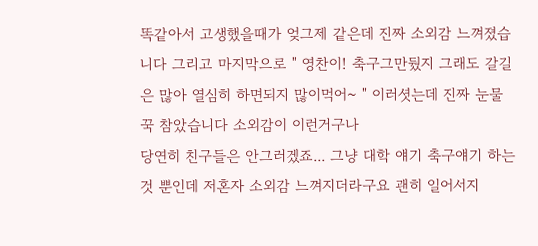똑같아서 고생했을때가 엊그제 같은데 진짜 소외감 느껴졌습니다 그리고 마지막으로 " 영찬이! 축구그만뒀지 그래도 갈길은 많아 열심히 하면되지 많이먹어~ " 이러셧는데 진짜 눈물 꾹 참았습니다 소외감이 이런거구나
당연히 친구들은 안그러겠죠... 그냥 대학 얘기 축구얘기 하는것 뿐인데 저혼자 소외감 느껴지더라구요 괜히 일어서지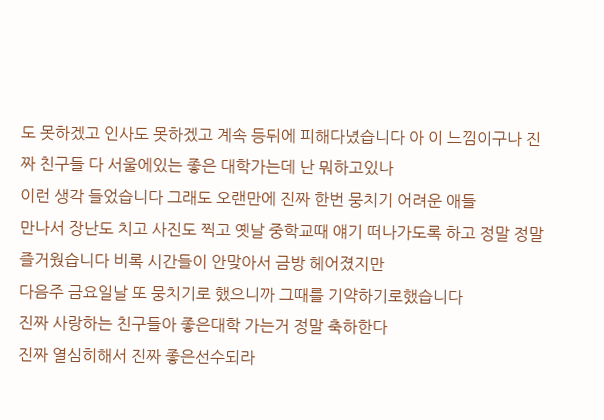도 못하겠고 인사도 못하겠고 계속 등뒤에 피해다녔습니다 아 이 느낌이구나 진짜 친구들 다 서울에있는 좋은 대학가는데 난 뭐하고있나
이런 생각 들었습니다 그래도 오랜만에 진짜 한번 뭉치기 어려운 애들
만나서 장난도 치고 사진도 찍고 옛날 중학교때 얘기 떠나가도록 하고 정말 정말 즐거웠습니다 비록 시간들이 안맞아서 금방 헤어졌지만
다음주 금요일날 또 뭉치기로 했으니까 그때를 기약하기로했습니다
진짜 사랑하는 친구들아 좋은대학 가는거 정말 축하한다
진짜 열심히해서 진짜 좋은선수되라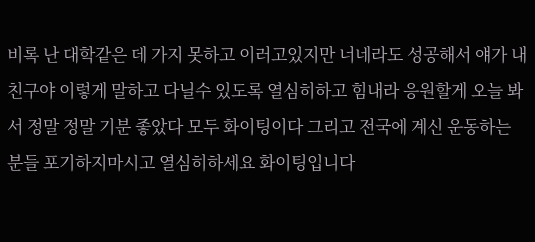비록 난 대학같은 데 가지 못하고 이러고있지만 너네라도 성공해서 얘가 내친구야 이렇게 말하고 다닐수 있도록 열심히하고 힘내라 응원할게 오늘 봐서 정말 정말 기분 좋았다 모두 화이팅이다 그리고 전국에 계신 운동하는 분들 포기하지마시고 열심히하세요 화이팅입니다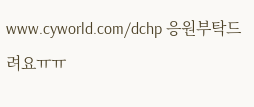www.cyworld.com/dchp 응원부탁드려요ㅠㅠ